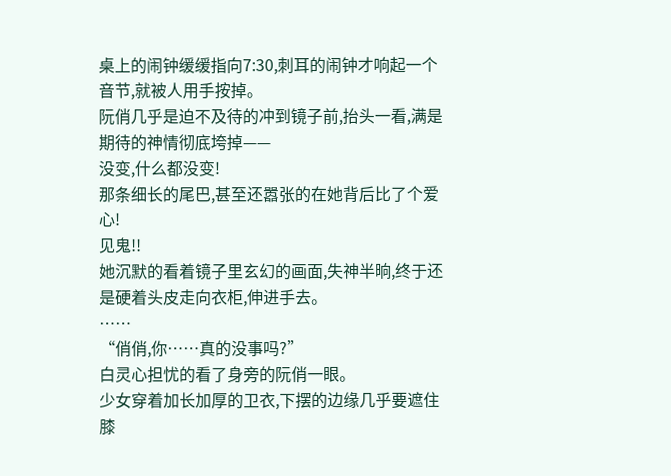桌上的闹钟缓缓指向7:30,刺耳的闹钟才响起一个音节,就被人用手按掉。
阮俏几乎是迫不及待的冲到镜子前,抬头一看,满是期待的神情彻底垮掉——
没变,什么都没变!
那条细长的尾巴,甚至还嚣张的在她背后比了个爱心!
见鬼!!
她沉默的看着镜子里玄幻的画面,失神半晌,终于还是硬着头皮走向衣柜,伸进手去。
……
“俏俏,你……真的没事吗?”
白灵心担忧的看了身旁的阮俏一眼。
少女穿着加长加厚的卫衣,下摆的边缘几乎要遮住膝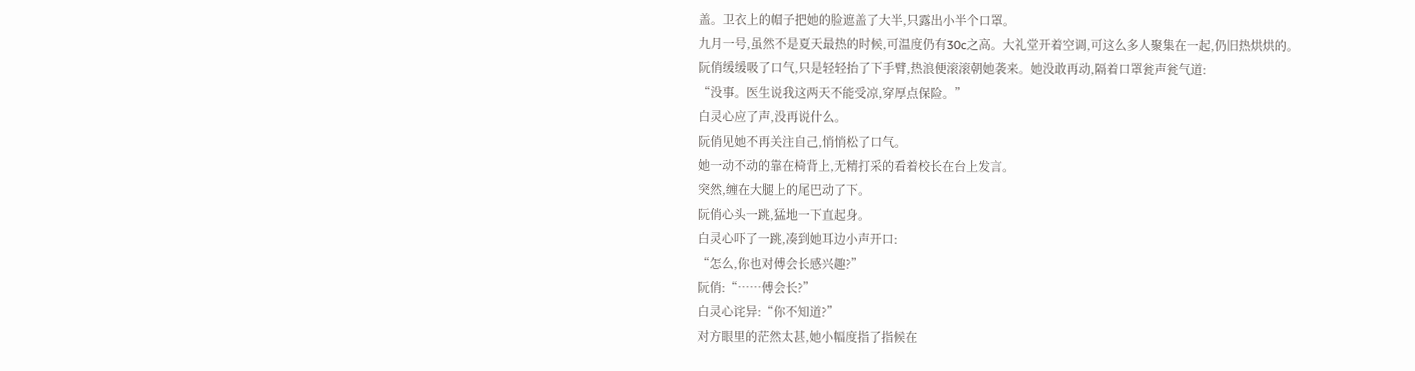盖。卫衣上的帽子把她的脸遮盖了大半,只露出小半个口罩。
九月一号,虽然不是夏天最热的时候,可温度仍有30c之高。大礼堂开着空调,可这么多人聚集在一起,仍旧热烘烘的。
阮俏缓缓吸了口气,只是轻轻抬了下手臂,热浪便滚滚朝她袭来。她没敢再动,隔着口罩瓮声瓮气道:
“没事。医生说我这两天不能受凉,穿厚点保险。”
白灵心应了声,没再说什么。
阮俏见她不再关注自己,悄悄松了口气。
她一动不动的靠在椅背上,无精打采的看着校长在台上发言。
突然,缠在大腿上的尾巴动了下。
阮俏心头一跳,猛地一下直起身。
白灵心吓了一跳,凑到她耳边小声开口:
“怎么,你也对傅会长感兴趣?”
阮俏:“……傅会长?”
白灵心诧异:“你不知道?”
对方眼里的茫然太甚,她小幅度指了指候在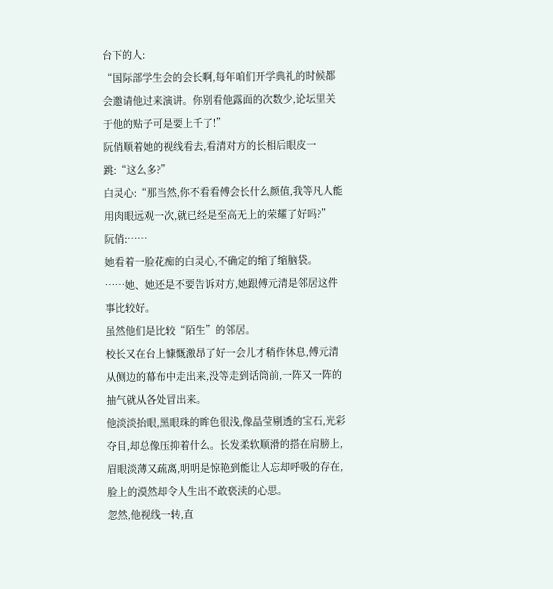台下的人:
“国际部学生会的会长啊,每年咱们开学典礼的时候都会邀请他过来演讲。你别看他露面的次数少,论坛里关于他的贴子可是要上千了!”
阮俏顺着她的视线看去,看清对方的长相后眼皮一跳:“这么多?”
白灵心:“那当然,你不看看傅会长什么颜值,我等凡人能用肉眼远观一次,就已经是至高无上的荣耀了好吗?”
阮俏:……
她看着一脸花痴的白灵心,不确定的缩了缩脑袋。
……她、她还是不要告诉对方,她跟傅元清是邻居这件事比较好。
虽然他们是比较“陌生”的邻居。
校长又在台上慷慨激昂了好一会儿才稍作休息,傅元清从侧边的幕布中走出来,没等走到话筒前,一阵又一阵的抽气就从各处冒出来。
他淡淡抬眼,黑眼珠的眸色很浅,像晶莹剔透的宝石,光彩夺目,却总像压抑着什么。长发柔软顺滑的搭在肩膀上,眉眼淡薄又疏离,明明是惊艳到能让人忘却呼吸的存在,脸上的漠然却令人生出不敢亵渎的心思。
忽然,他视线一转,直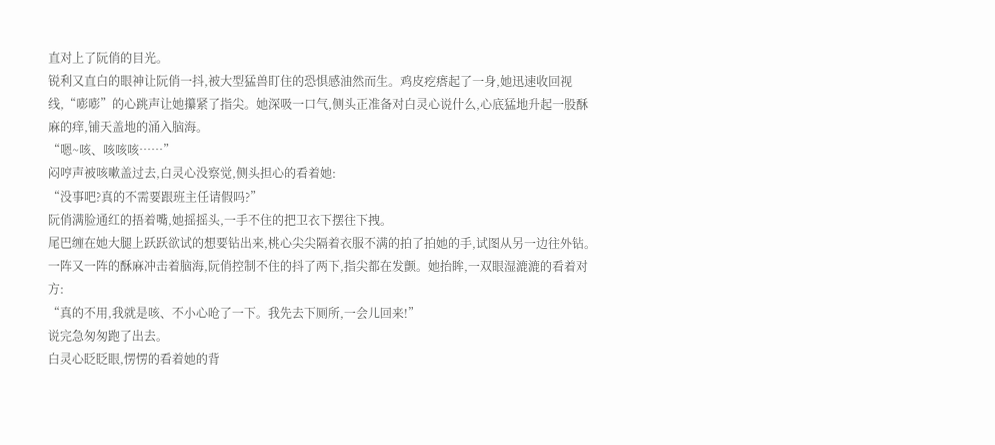直对上了阮俏的目光。
锐利又直白的眼神让阮俏一抖,被大型猛兽盯住的恐惧感油然而生。鸡皮疙瘩起了一身,她迅速收回视线,“嘭嘭”的心跳声让她攥紧了指尖。她深吸一口气,侧头正准备对白灵心说什么,心底猛地升起一股酥麻的痒,铺天盖地的涌入脑海。
“嗯~咳、咳咳咳……”
闷哼声被咳嗽盖过去,白灵心没察觉,侧头担心的看着她:
“没事吧?真的不需要跟班主任请假吗?”
阮俏满脸通红的捂着嘴,她摇摇头,一手不住的把卫衣下摆往下拽。
尾巴缠在她大腿上跃跃欲试的想要钻出来,桃心尖尖隔着衣服不满的拍了拍她的手,试图从另一边往外钻。
一阵又一阵的酥麻冲击着脑海,阮俏控制不住的抖了两下,指尖都在发颤。她抬眸,一双眼湿漉漉的看着对方:
“真的不用,我就是咳、不小心呛了一下。我先去下厕所,一会儿回来!”
说完急匆匆跑了出去。
白灵心眨眨眼,愣愣的看着她的背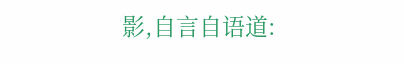影,自言自语道: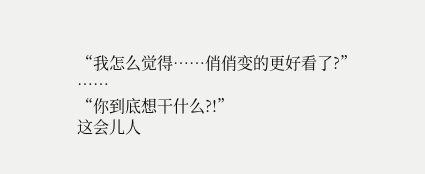“我怎么觉得……俏俏变的更好看了?”
……
“你到底想干什么?!”
这会儿人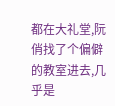都在大礼堂,阮俏找了个偏僻的教室进去,几乎是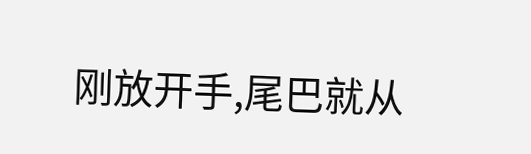刚放开手,尾巴就从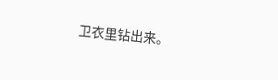卫衣里钻出来。